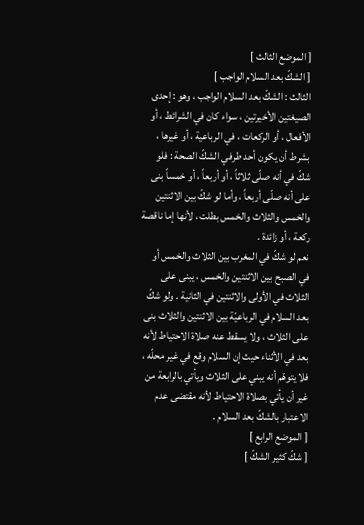[ الموضع الثالث ]
[ الشكّ بعد السلام الواجب ]
الثالث : الشكّ بعد السلام الواجب ، وهو : إحدى الصيغتين الأخيرتين ، سواء كان في الشرائط ، أو الأفعال ، أو الركعات ، في الرباعية ، أو غيرها ، بشرط أن يكون أحد طرفي الشكّ الصحة : فلو شكّ في أنه صلّى ثلاثاً ، أو أربعاً ، أو خمساً بنى على أنه صلّى أربعاً ، وأما لو شكّ بين الاثنتين والخمس والثلاث والخمس بطلت ، لأنها إما ناقصة ركعة ، أو زائدة .
نعم لو شكّ في المغرب بين الثلاث والخمس أو في الصبح بين الاثنتين والخمس ، يبنى على الثلاث في الأولى والاثنتين في الثانية . ولو شكّ بعد السلام في الرباعيّة بين الاثنتين والثلاث بنى على الثلاث ، ولا يسقط عنه صلاة الاحتياط لأنه بعد في الأثناء حيث إن السلام وقع في غير محلّه ، فلا يتوهّم أنه يبني على الثلاث ويأتي بالرابعة من غير أن يأتي بصلاة الاحتياط لأنه مقتضى عدم الاعتبار بالشكّ بعد السلام .
[ الموضع الرابع ]
[ شكّ كثير الشكّ ]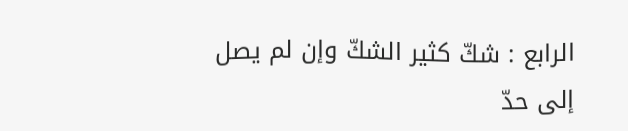الرابع : شكّ كثير الشكّ وإن لم يصل إلى حدّ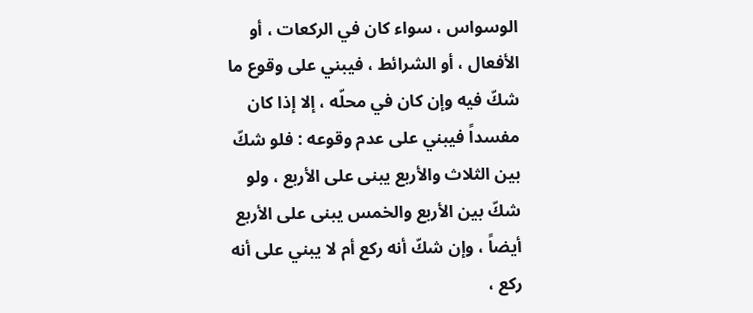الوسواس ، سواء كان في الركعات ، أو الأفعال ، أو الشرائط ، فيبني على وقوع ما شكّ فيه وإن كان في محلّه ، إلا إذا كان مفسداً فيبني على عدم وقوعه : فلو شكّ بين الثلاث والأربع يبنى على الأربع ، ولو شكّ بين الأربع والخمس يبنى على الأربع أيضاً ، وإن شكّ أنه ركع أم لا يبني على أنه ركع ،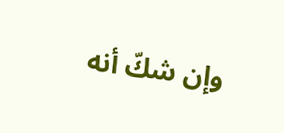وإن شكّ أنه